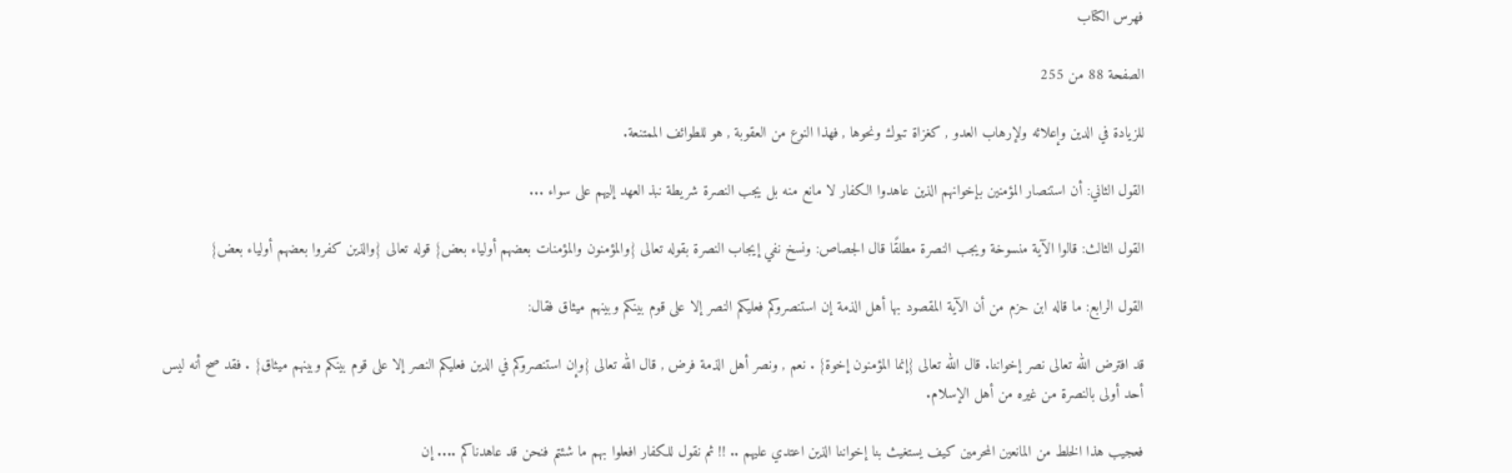فهرس الكتاب

الصفحة 88 من 255

للزيادة في الدين وإعلائه ولإرهاب العدو , كغزاة تبوك ونحوها , فهذا النوع من العقوبة , هو للطوائف الممتنعة.

القول الثاني: أن استنصار المؤمنين بإخوانهم الذين عاهدوا الكفار لا مانع منه بل يجب النصرة شريطة نبذ العهد إليهم على سواء ...

القول الثالث: قالوا الآية منسوخة ويجب النصرة مطلقًا قال الجصاص: ونسخ نفي إيجاب النصرة بقوله تعالى {والمؤمنون والمؤمنات بعضهم أولياء بعض} قوله تعالى {والذين كفروا بعضهم أولياء بعض}

القول الرابع: ما قاله ابن حزم من أن الآية المقصود بها أهل الذمة إن استنصروكم فعليكم النصر إلا على قوم بينكم وبينهم ميثاق فقال:

قد افترض الله تعالى نصر إخواننا. قال الله تعالى {إنما المؤمنون إخوة} . نعم , ونصر أهل الذمة فرض , قال الله تعالى {وإن استنصروكم في الدين فعليكم النصر إلا على قوم بينكم وبينهم ميثاق} . فقد صح أنه ليس أحد أولى بالنصرة من غيره من أهل الإسلام.

فعجيب هذا الخلط من المانعين المحرمين كيف يستغيث بنا إخواننا الذين اعتدي عليهم .. !! ثم نقول للكفار افعلوا بهم ما شئتم فنحن قد عاهدناكم .... إن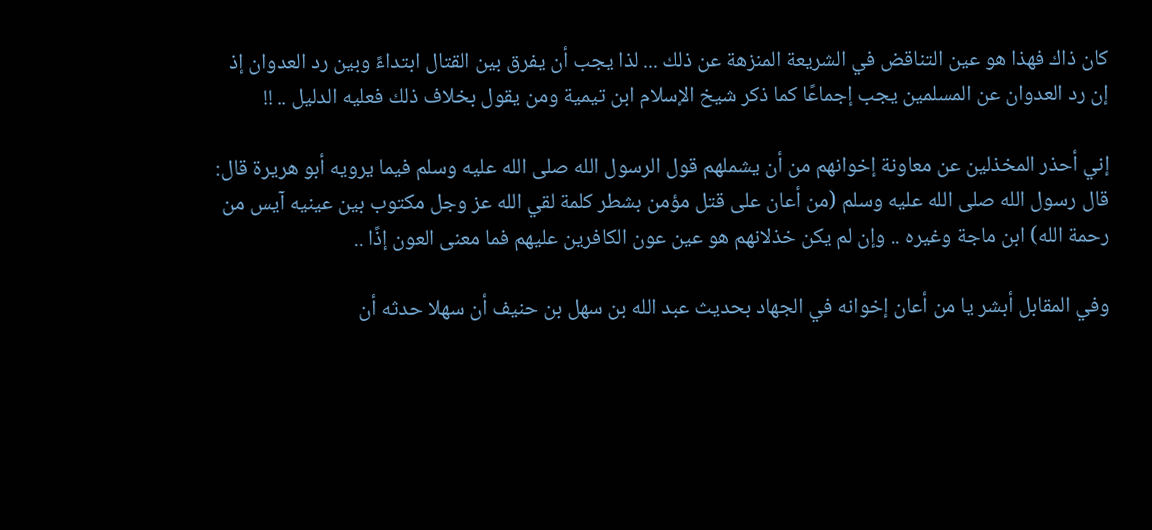كان ذاك فهذا هو عين التناقض في الشريعة المنزهة عن ذلك ... لذا يجب أن يفرق بين القتال ابتداءً وبين رد العدوان إذ إن رد العدوان عن المسلمين يجب إجماعًا كما ذكر شيخ الإسلام ابن تيمية ومن يقول بخلاف ذلك فعليه الدليل .. !!

إني أحذر المخذلين عن معاونة إخوانهم من أن يشملهم قول الرسول الله صلى الله عليه وسلم فيما يرويه أبو هريرة قال: قال رسول الله صلى الله عليه وسلم (من أعان على قتل مؤمن بشطر كلمة لقي الله عز وجل مكتوب بين عينيه آيس من رحمة الله) ابن ماجة وغيره .. وإن لم يكن خذلانهم هو عين عون الكافرين عليهم فما معنى العون إذًا ..

وفي المقابل أبشر يا من أعان إخوانه في الجهاد بحديث عبد الله بن سهل بن حنيف أن سهلا حدثه أن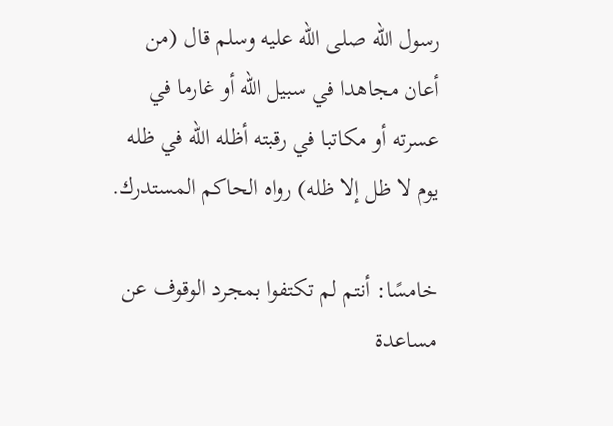رسول الله صلى الله عليه وسلم قال (من أعان مجاهدا في سبيل الله أو غارما في عسرته أو مكاتبا في رقبته أظله الله في ظله يوم لا ظل إلا ظله) رواه الحاكم المستدرك.

خامسًا: أنتم لم تكتفوا بمجرد الوقوف عن مساعدة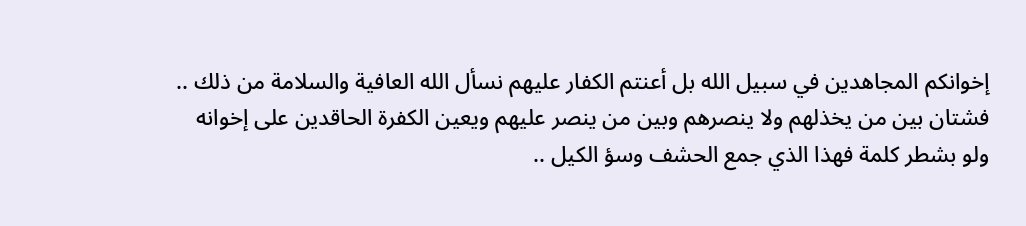إخوانكم المجاهدين في سبيل الله بل أعنتم الكفار عليهم نسأل الله العافية والسلامة من ذلك .. فشتان بين من يخذلهم ولا ينصرهم وبين من ينصر عليهم ويعين الكفرة الحاقدين على إخوانه ولو بشطر كلمة فهذا الذي جمع الحشف وسؤ الكيل ..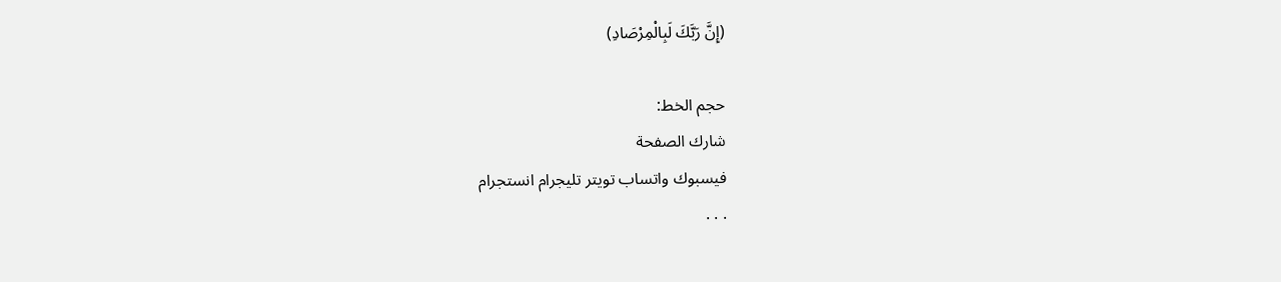(إِنَّ رَبَّكَ لَبِالْمِرْصَادِ)

حجم الخط:
شارك الصفحة
فيسبوك واتساب تويتر تليجرام انستجرام
. . .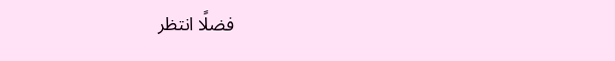فضلًا انتظر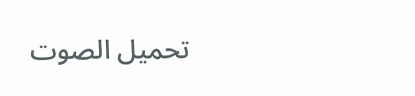تحميل الصوت